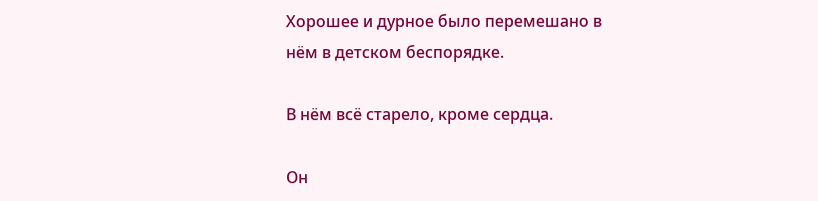Хорошее и дурное было перемешано в нём в детском беспорядке.

В нём всё старело, кроме сердца.

Он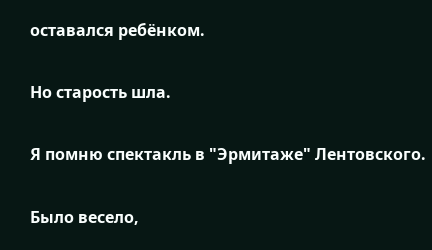оставался ребёнком.

Но старость шла.

Я помню спектакль в "Эрмитаже" Лентовского.

Было весело,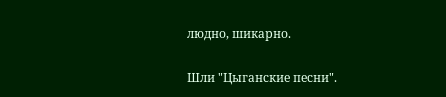людно, шикарно.

Шли "Цыганские песни".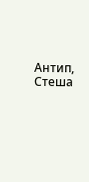Антип, Стеша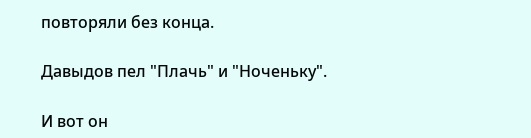повторяли без конца.

Давыдов пел "Плачь" и "Ноченьку".

И вот он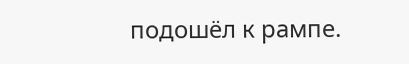подошёл к рампе.